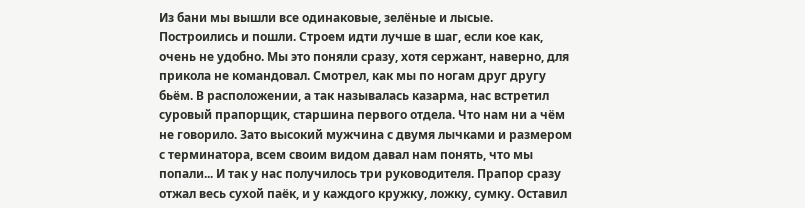Из бани мы вышли все одинаковые, зелёные и лысые. Построились и пошли. Строем идти лучше в шаг, если кое как, очень не удобно. Мы это поняли сразу, хотя сержант, наверно, для прикола не командовал. Смотрел, как мы по ногам друг другу бьём. В расположении, а так называлась казарма, нас встретил суровый прапорщик, старшина первого отдела. Что нам ни а чём не говорило. Зато высокий мужчина с двумя лычками и размером с терминатора, всем своим видом давал нам понять, что мы попали... И так у нас получилось три руководителя. Прапор сразу отжал весь сухой паёк, и у каждого кружку, ложку, сумку. Оставил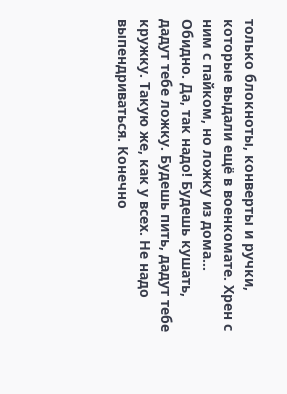только блокноты, конверты и ручки, которые выдали ещё в военкомате. Хрен с ним с пайком, но ложку из дома... Обидно. Да, так надо! Будешь кушать, дадут тебе ложку. Будешь пить, дадут тебе кружку. Такую же, как у всех. Не надо выпендриваться. Конечно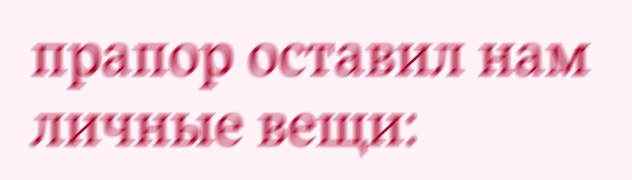прапор оставил нам личные вещи: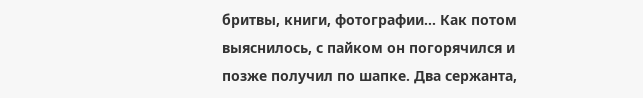бритвы, книги, фотографии... Как потом выяснилось, с пайком он погорячился и позже получил по шапке. Два сержанта,